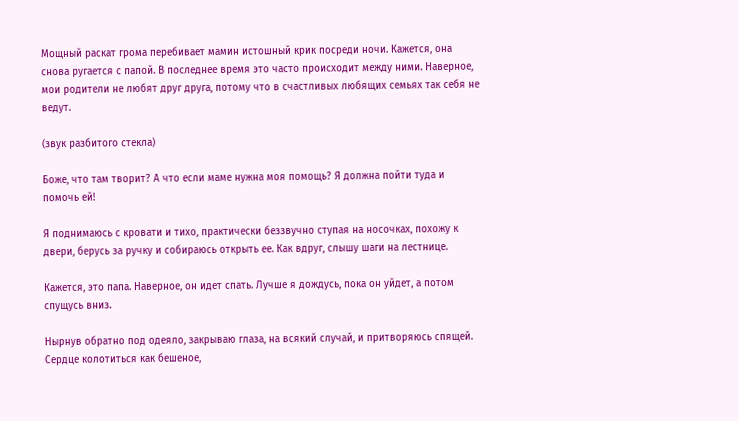Мощный раскат грома перебивает мамин истошный крик посреди ночи. Кажется, она снова ругается с папой. В последнее время это часто происходит между ними. Наверное, мои родители не любят друг друга, потому что в счастливых любящих семьях так себя не ведут.

(звук разбитого стекла)

Боже, что там творит? А что если маме нужна моя помощь? Я должна пойти туда и помочь ей!

Я поднимаюсь с кровати и тихо, практически беззвучно ступая на носочках, похожу к двери, берусь за ручку и собираюсь открыть ее. Как вдруг, слышу шаги на лестнице.

Кажется, это папа. Наверное, он идет спать. Лучше я дождусь, пока он уйдет, а потом спущусь вниз.

Нырнув обратно под одеяло, закрываю глаза, на всякий случай, и притворяюсь спящей. Сердце колотиться как бешеное,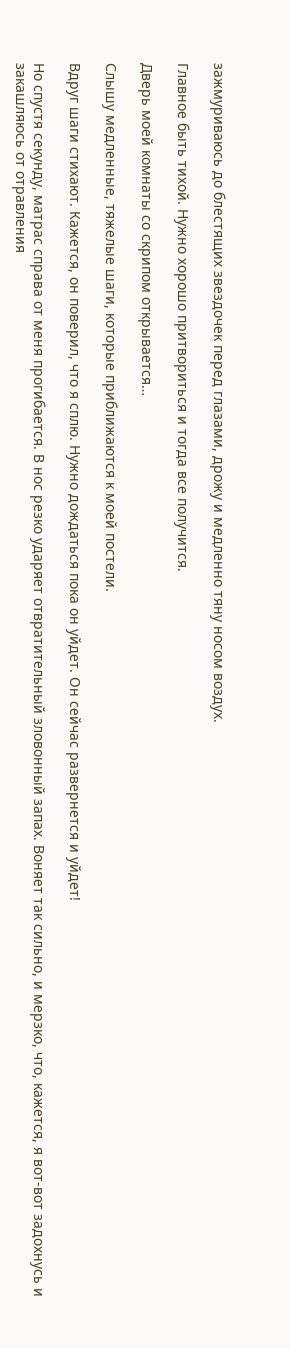зажмуриваюсь до блестящих звездочек перед глазами, дрожу и медленно тяну носом воздух.

Главное быть тихой. Нужно хорошо притвориться и тогда все получится.

Дверь моей комнаты со скрипом открывается…

Слышу медленные, тяжелые шаги, которые приближаются к моей постели.

Вдруг шаги стихают. Кажется, он поверил, что я сплю. Нужно дождаться пока он уйдет. Он сейчас развернется и уйдет!

Но спустя секунду, матрас справа от меня прогибается. В нос резко ударяет отвратительный зловонный запах. Воняет так сильно, и мерзко, что, кажется, я вот-вот задохнусь и закашляюсь от отравления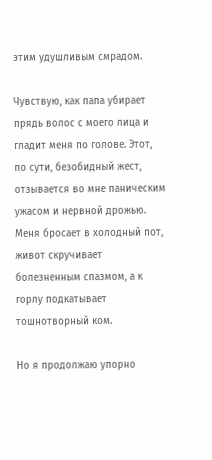этим удушливым смрадом.

Чувствую, как папа убирает прядь волос с моего лица и гладит меня по голове. Этот, по сути, безобидный жест, отзывается во мне паническим ужасом и нервной дрожью. Меня бросает в холодный пот, живот скручивает болезненным спазмом, а к горлу подкатывает тошнотворный ком.

Но я продолжаю упорно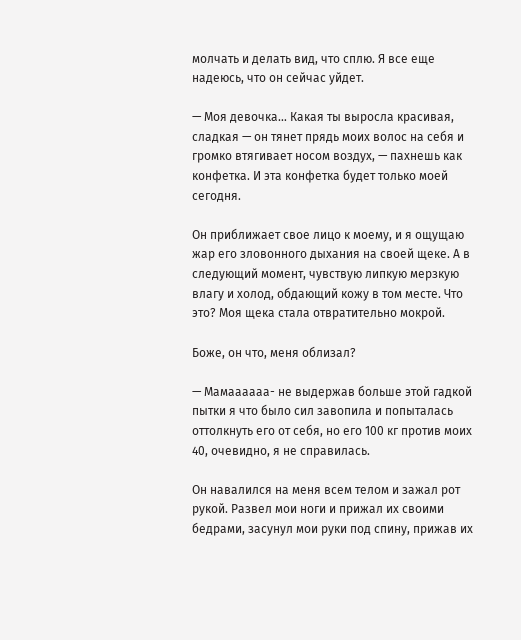молчать и делать вид, что сплю. Я все еще надеюсь, что он сейчас уйдет.

— Моя девочка… Какая ты выросла красивая, сладкая — он тянет прядь моих волос на себя и громко втягивает носом воздух, — пахнешь как конфетка. И эта конфетка будет только моей сегодня.

Он приближает свое лицо к моему, и я ощущаю жар его зловонного дыхания на своей щеке. А в следующий момент, чувствую липкую мерзкую влагу и холод, обдающий кожу в том месте. Что это? Моя щека стала отвратительно мокрой.

Боже, он что, меня облизал?

— Мамаааааа- не выдержав больше этой гадкой пытки я что было сил завопила и попыталась оттолкнуть его от себя, но его 100 кг против моих 40, очевидно, я не справилась.

Он навалился на меня всем телом и зажал рот рукой. Развел мои ноги и прижал их своими бедрами, засунул мои руки под спину, прижав их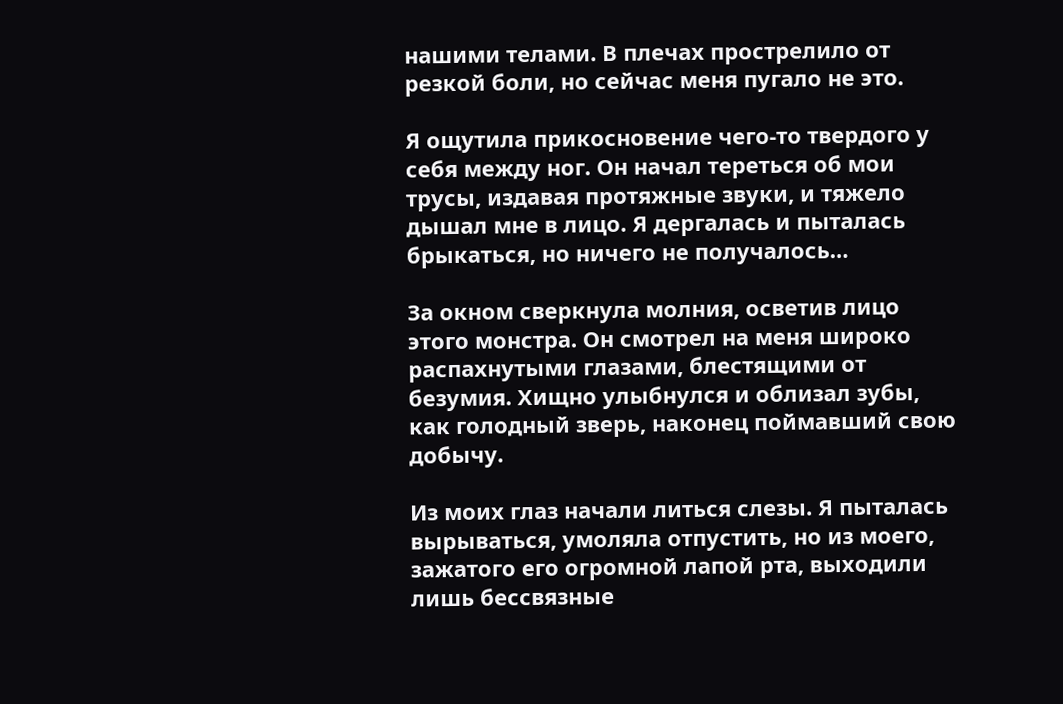нашими телами. В плечах прострелило от резкой боли, но сейчас меня пугало не это.

Я ощутила прикосновение чего-то твердого у себя между ног. Он начал тереться об мои трусы, издавая протяжные звуки, и тяжело дышал мне в лицо. Я дергалась и пыталась брыкаться, но ничего не получалось…

За окном сверкнула молния, осветив лицо этого монстра. Он смотрел на меня широко распахнутыми глазами, блестящими от безумия. Хищно улыбнулся и облизал зубы, как голодный зверь, наконец поймавший свою добычу.

Из моих глаз начали литься слезы. Я пыталась вырываться, умоляла отпустить, но из моего, зажатого его огромной лапой рта, выходили лишь бессвязные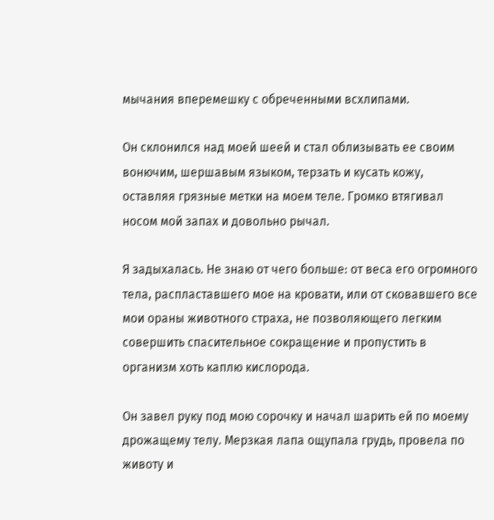мычания вперемешку с обреченными всхлипами.

Он склонился над моей шеей и стал облизывать ее своим вонючим, шершавым языком, терзать и кусать кожу, оставляя грязные метки на моем теле. Громко втягивал носом мой запах и довольно рычал.

Я задыхалась. Не знаю от чего больше: от веса его огромного тела, распластавшего мое на кровати, или от сковавшего все мои ораны животного страха, не позволяющего легким совершить спасительное сокращение и пропустить в организм хоть каплю кислорода.

Он завел руку под мою сорочку и начал шарить ей по моему дрожащему телу. Мерзкая лапа ощупала грудь, провела по животу и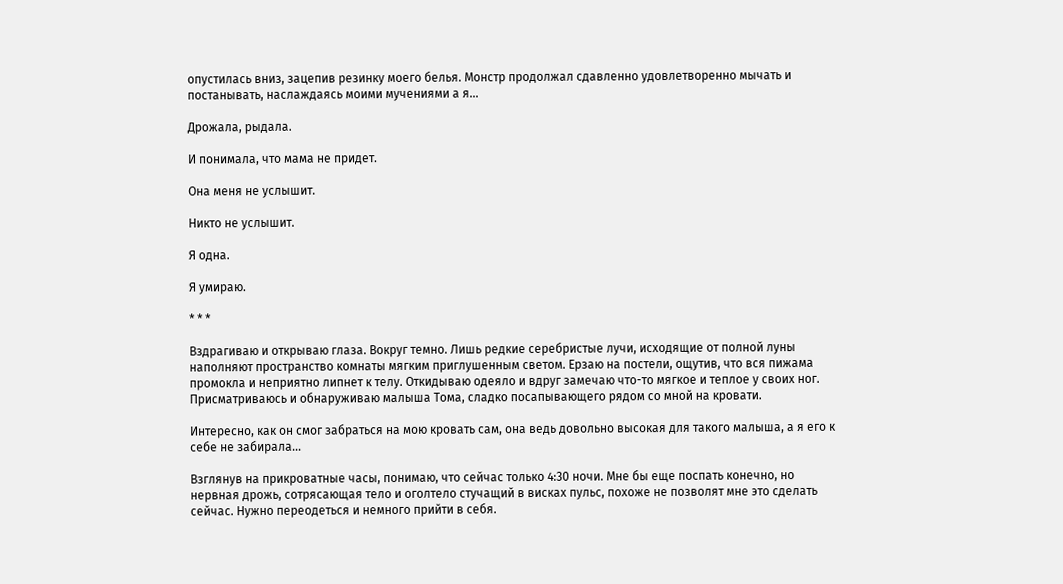опустилась вниз, зацепив резинку моего белья. Монстр продолжал сдавленно удовлетворенно мычать и постанывать, наслаждаясь моими мучениями а я…

Дрожала, рыдала.

И понимала, что мама не придет.

Она меня не услышит.

Никто не услышит.

Я одна.

Я умираю.

* * *

Вздрагиваю и открываю глаза. Вокруг темно. Лишь редкие серебристые лучи, исходящие от полной луны наполняют пространство комнаты мягким приглушенным светом. Ерзаю на постели, ощутив, что вся пижама промокла и неприятно липнет к телу. Откидываю одеяло и вдруг замечаю что-то мягкое и теплое у своих ног. Присматриваюсь и обнаруживаю малыша Тома, сладко посапывающего рядом со мной на кровати.

Интересно, как он смог забраться на мою кровать сам, она ведь довольно высокая для такого малыша, а я его к себе не забирала…

Взглянув на прикроватные часы, понимаю, что сейчас только 4:30 ночи. Мне бы еще поспать конечно, но нервная дрожь, сотрясающая тело и оголтело стучащий в висках пульс, похоже не позволят мне это сделать сейчас. Нужно переодеться и немного прийти в себя.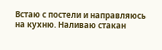Встаю с постели и направляюсь на кухню. Наливаю стакан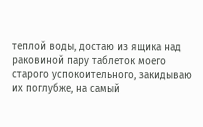теплой воды, достаю из ящика над раковиной пару таблеток моего старого успокоительного, закидываю их поглубже, на самый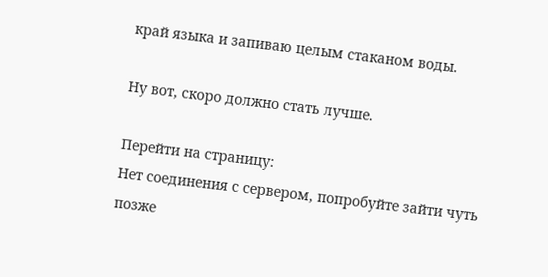край языка и запиваю целым стаканом воды.

Ну вот, скоро должно стать лучше.

Перейти на страницу:
Нет соединения с сервером, попробуйте зайти чуть позже